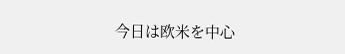今日は欧米を中心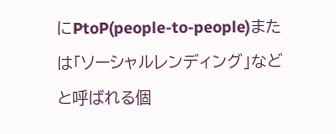にPtoP(people-to-people)または「ソーシャルレンディング」などと呼ばれる個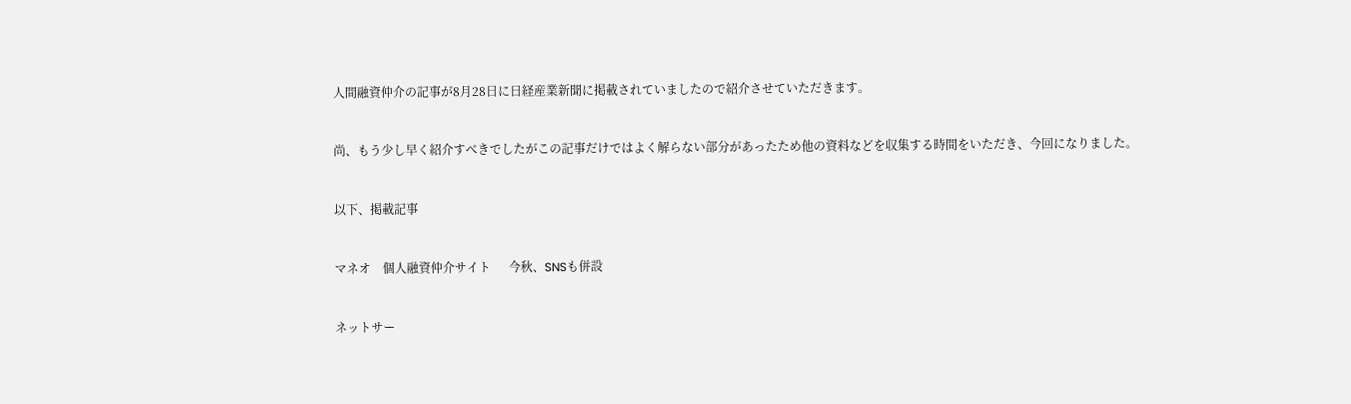人間融資仲介の記事が8月28日に日経産業新聞に掲載されていましたので紹介させていただきます。


尚、もう少し早く紹介すべきでしたがこの記事だけではよく解らない部分があったため他の資料などを収集する時間をいただき、今回になりました。


以下、掲載記事


マネオ    個人融資仲介サイト      今秋、SNSも併設


ネットサー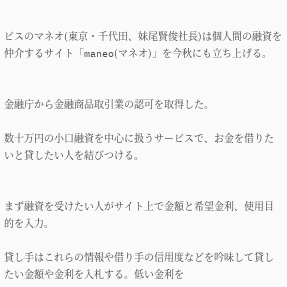ビスのマネオ(東京・千代田、妹尾賢俊社長)は個人間の融資を仲介するサイト「maneo(マネオ)」を今秋にも立ち上げる。


金融庁から金融商品取引業の認可を取得した。

数十万円の小口融資を中心に扱うサービスで、お金を借りたいと貸したい人を結びつける。


まず融資を受けたい人がサイト上で金額と希望金利、使用目的を入力。

貸し手はこれらの情報や借り手の信用度などを吟味して貸したい金額や金利を入札する。低い金利を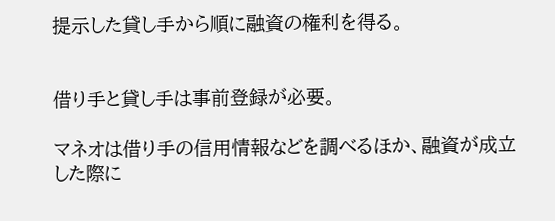提示した貸し手から順に融資の権利を得る。


借り手と貸し手は事前登録が必要。

マネオは借り手の信用情報などを調べるほか、融資が成立した際に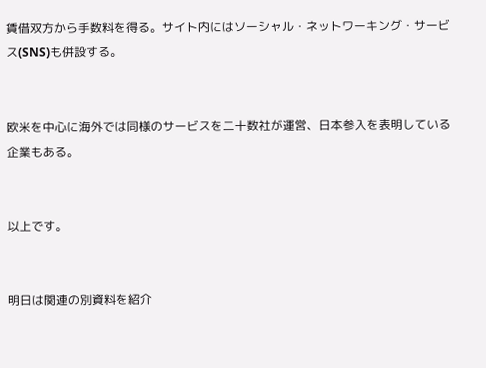賃借双方から手数料を得る。サイト内にはソーシャル・ネットワーキング・サービス(SNS)も併設する。


欧米を中心に海外では同様のサービスを二十数社が運営、日本参入を表明している企業もある。


以上です。


明日は関連の別資料を紹介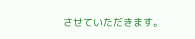させていただきます。